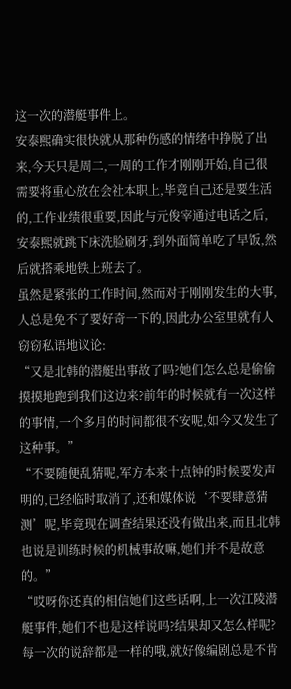这一次的潜艇事件上。
安泰熙确实很快就从那种伤感的情绪中挣脱了出来,今天只是周二,一周的工作才刚刚开始,自己很需要将重心放在会社本职上,毕竟自己还是要生活的,工作业绩很重要,因此与元俊宰通过电话之后,安泰熙就跳下床洗脸刷牙,到外面简单吃了早饭,然后就搭乘地铁上班去了。
虽然是紧张的工作时间,然而对于刚刚发生的大事,人总是免不了要好奇一下的,因此办公室里就有人窃窃私语地议论:
“又是北韩的潜艇出事故了吗?她们怎么总是偷偷摸摸地跑到我们这边来?前年的时候就有一次这样的事情,一个多月的时间都很不安呢,如今又发生了这种事。”
“不要随便乱猜呢,军方本来十点钟的时候要发声明的,已经临时取消了,还和媒体说‘不要肆意猜测’呢,毕竟现在调查结果还没有做出来,而且北韩也说是训练时候的机械事故嘛,她们并不是故意的。”
“哎呀你还真的相信她们这些话啊,上一次江陵潜艇事件,她们不也是这样说吗?结果却又怎么样呢?每一次的说辞都是一样的哦,就好像编剧总是不肯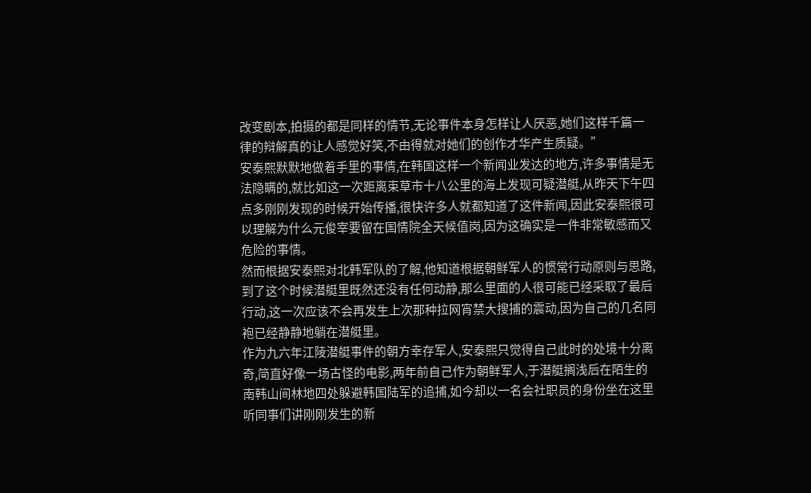改变剧本,拍摄的都是同样的情节,无论事件本身怎样让人厌恶,她们这样千篇一律的辩解真的让人感觉好笑,不由得就对她们的创作才华产生质疑。”
安泰熙默默地做着手里的事情,在韩国这样一个新闻业发达的地方,许多事情是无法隐瞒的,就比如这一次距离束草市十八公里的海上发现可疑潜艇,从昨天下午四点多刚刚发现的时候开始传播,很快许多人就都知道了这件新闻,因此安泰熙很可以理解为什么元俊宰要留在国情院全天候值岗,因为这确实是一件非常敏感而又危险的事情。
然而根据安泰熙对北韩军队的了解,他知道根据朝鲜军人的惯常行动原则与思路,到了这个时候潜艇里既然还没有任何动静,那么里面的人很可能已经采取了最后行动,这一次应该不会再发生上次那种拉网宵禁大搜捕的震动,因为自己的几名同袍已经静静地躺在潜艇里。
作为九六年江陵潜艇事件的朝方幸存军人,安泰熙只觉得自己此时的处境十分离奇,简直好像一场古怪的电影,两年前自己作为朝鲜军人,于潜艇搁浅后在陌生的南韩山间林地四处躲避韩国陆军的追捕,如今却以一名会社职员的身份坐在这里听同事们讲刚刚发生的新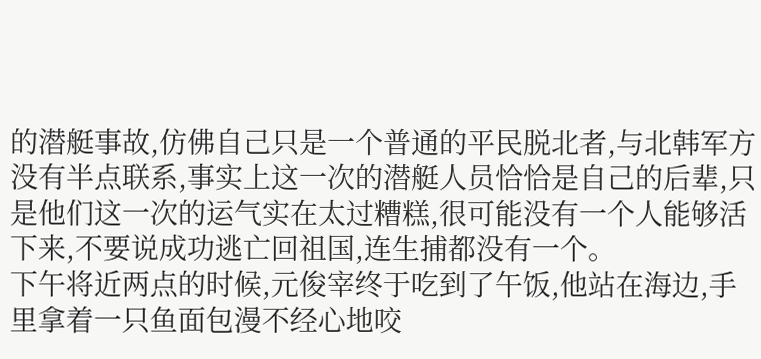的潜艇事故,仿佛自己只是一个普通的平民脱北者,与北韩军方没有半点联系,事实上这一次的潜艇人员恰恰是自己的后辈,只是他们这一次的运气实在太过糟糕,很可能没有一个人能够活下来,不要说成功逃亡回祖国,连生捕都没有一个。
下午将近两点的时候,元俊宰终于吃到了午饭,他站在海边,手里拿着一只鱼面包漫不经心地咬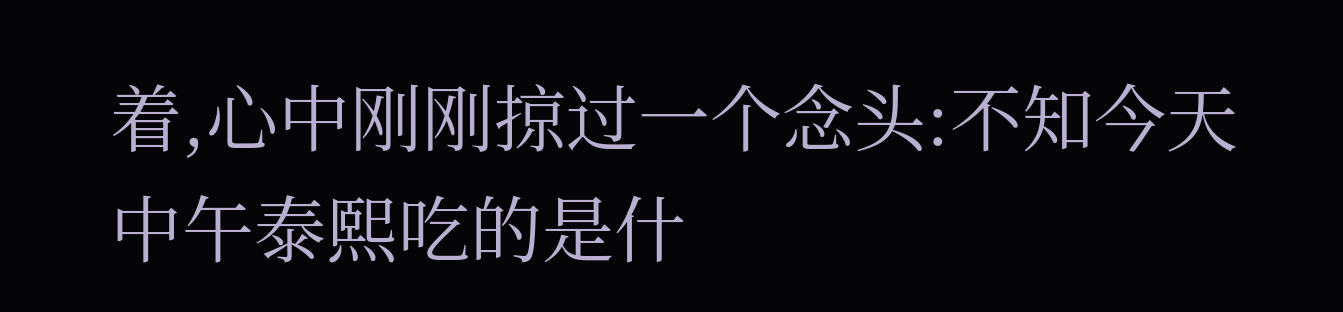着,心中刚刚掠过一个念头:不知今天中午泰熙吃的是什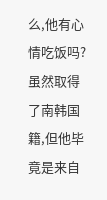么,他有心情吃饭吗?虽然取得了南韩国籍,但他毕竟是来自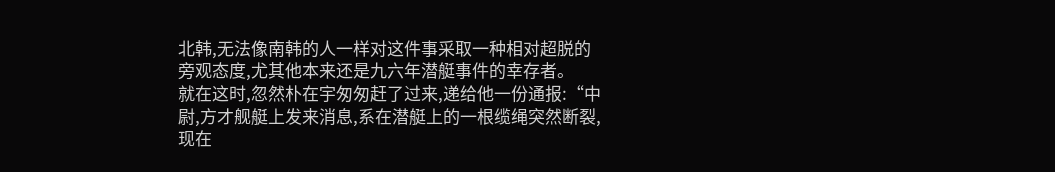北韩,无法像南韩的人一样对这件事采取一种相对超脱的旁观态度,尤其他本来还是九六年潜艇事件的幸存者。
就在这时,忽然朴在宇匆匆赶了过来,递给他一份通报:“中尉,方才舰艇上发来消息,系在潜艇上的一根缆绳突然断裂,现在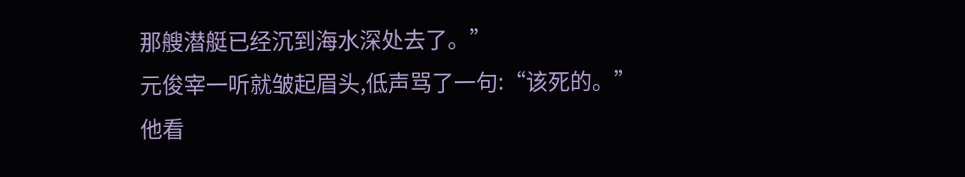那艘潜艇已经沉到海水深处去了。”
元俊宰一听就皱起眉头,低声骂了一句:“该死的。”
他看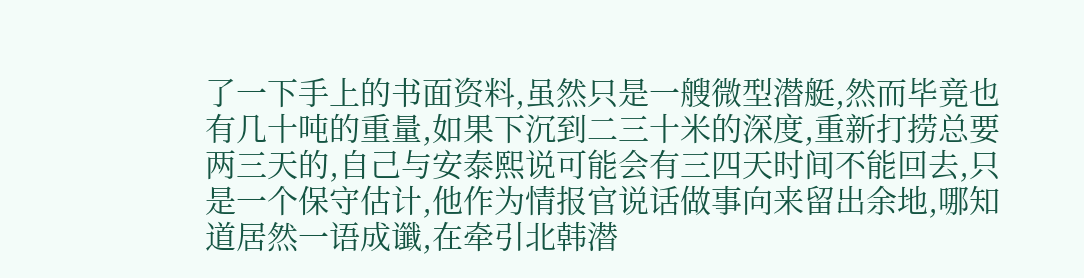了一下手上的书面资料,虽然只是一艘微型潜艇,然而毕竟也有几十吨的重量,如果下沉到二三十米的深度,重新打捞总要两三天的,自己与安泰熙说可能会有三四天时间不能回去,只是一个保守估计,他作为情报官说话做事向来留出余地,哪知道居然一语成谶,在牵引北韩潜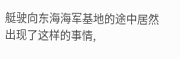艇驶向东海海军基地的途中居然出现了这样的事情,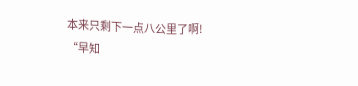本来只剩下一点八公里了啊!
“早知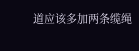道应该多加两条缆绳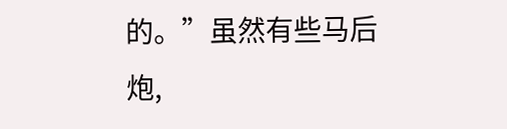的。”虽然有些马后炮,